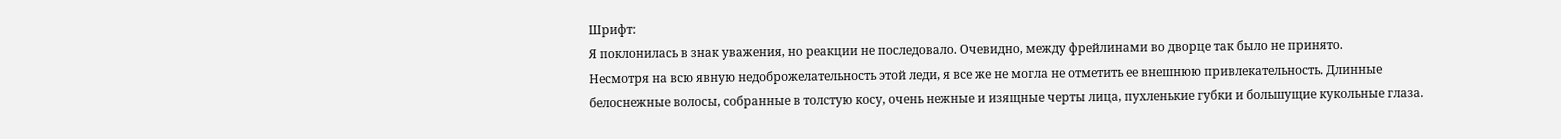Шрифт:
Я поклонилась в знак уважения, но реакции не последовало. Очевидно, между фрейлинами во дворце так было не принято.
Несмотря на всю явную недоброжелательность этой леди, я все же не могла не отметить ее внешнюю привлекательность. Длинные белоснежные волосы, собранные в толстую косу, очень нежные и изящные черты лица, пухленькие губки и большущие кукольные глаза.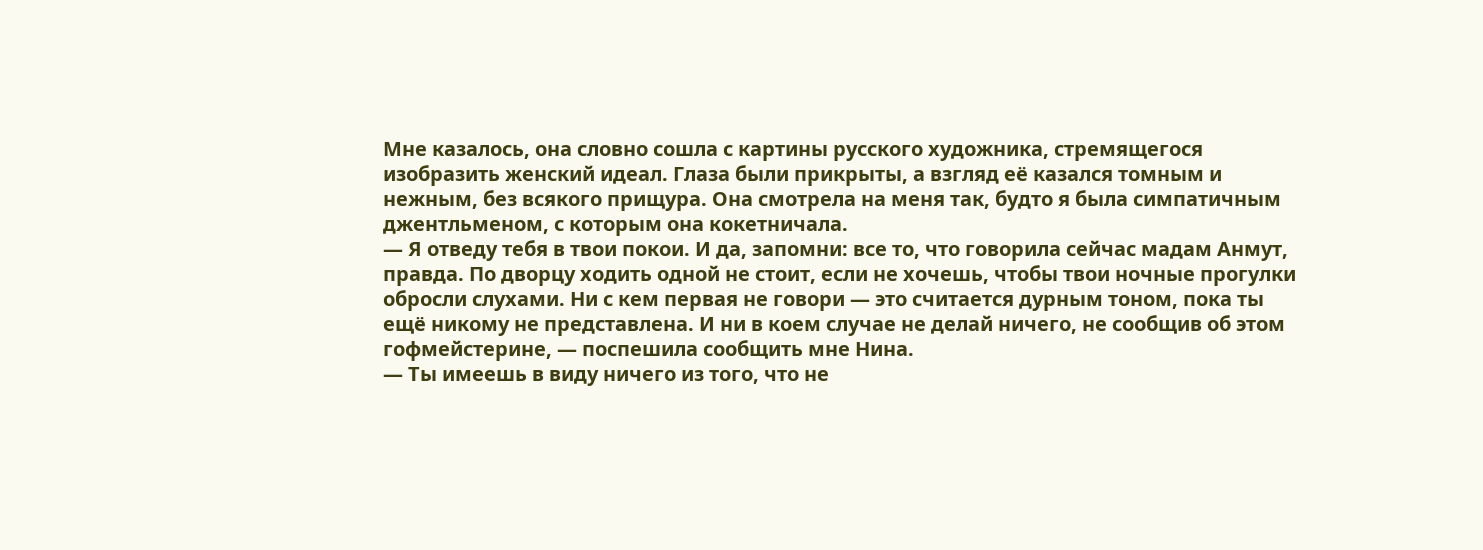Мне казалось, она словно сошла с картины русского художника, стремящегося изобразить женский идеал. Глаза были прикрыты, а взгляд её казался томным и нежным, без всякого прищура. Она смотрела на меня так, будто я была симпатичным джентльменом, с которым она кокетничала.
— Я отведу тебя в твои покои. И да, запомни: все то, что говорила сейчас мадам Анмут, правда. По дворцу ходить одной не стоит, если не хочешь, чтобы твои ночные прогулки обросли слухами. Ни с кем первая не говори — это считается дурным тоном, пока ты ещё никому не представлена. И ни в коем случае не делай ничего, не сообщив об этом гофмейстерине, — поспешила сообщить мне Нина.
— Ты имеешь в виду ничего из того, что не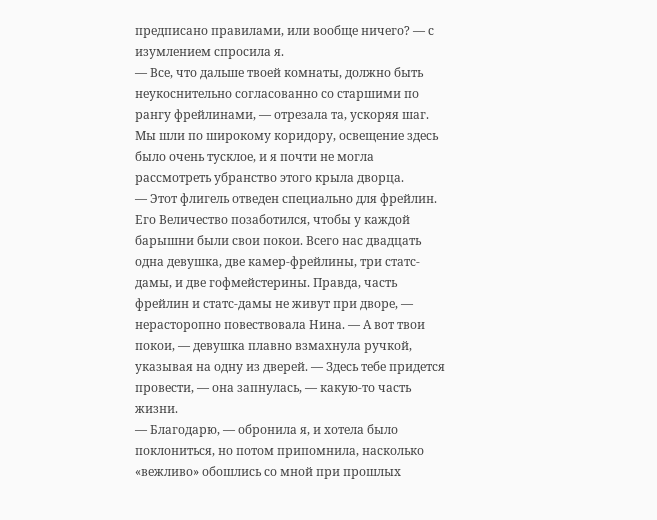предписано правилами, или вообще ничего? — с изумлением спросила я.
— Все, что дальше твоей комнаты, должно быть неукоснительно согласованно со старшими по рангу фрейлинами, — отрезала та, ускоряя шаг.
Мы шли по широкому коридору, освещение здесь было очень тусклое, и я почти не могла рассмотреть убранство этого крыла дворца.
— Этот флигель отведен специально для фрейлин. Его Величество позаботился, чтобы у каждой барышни были свои покои. Всего нас двадцать одна девушка, две камер-фрейлины, три статс-дамы, и две гофмейстерины. Правда, часть фрейлин и статс-дамы не живут при дворе, — нерасторопно повествовала Нина. — А вот твои покои, — девушка плавно взмахнула ручкой, указывая на одну из дверей. — Здесь тебе придется провести, — она запнулась, — какую-то часть жизни.
— Благодарю, — обронила я, и хотела было поклониться, но потом припомнила, насколько «вежливо» обошлись со мной при прошлых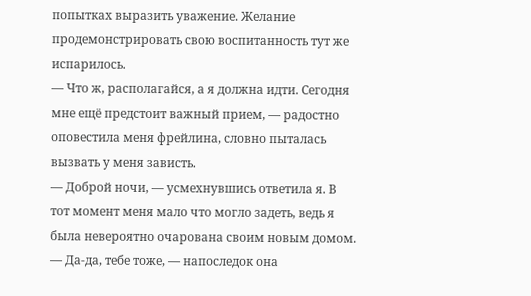попытках выразить уважение. Желание продемонстрировать свою воспитанность тут же испарилось.
— Что ж, располагайся, а я должна идти. Сегодня мне ещё предстоит важный прием, — радостно оповестила меня фрейлина, словно пыталась вызвать у меня зависть.
— Доброй ночи, — усмехнувшись ответила я. В тот момент меня мало что могло задеть, ведь я была невероятно очарована своим новым домом.
— Да-да, тебе тоже, — напоследок она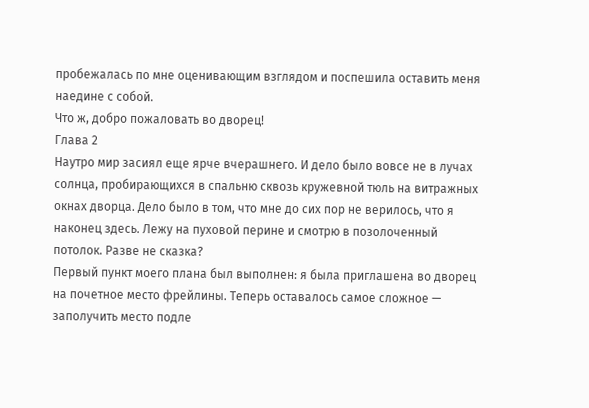пробежалась по мне оценивающим взглядом и поспешила оставить меня наедине с собой.
Что ж, добро пожаловать во дворец!
Глава 2
Наутро мир засиял еще ярче вчерашнего. И дело было вовсе не в лучах солнца, пробирающихся в спальню сквозь кружевной тюль на витражных окнах дворца. Дело было в том, что мне до сих пор не верилось, что я наконец здесь. Лежу на пуховой перине и смотрю в позолоченный потолок. Разве не сказка?
Первый пункт моего плана был выполнен: я была приглашена во дворец на почетное место фрейлины. Теперь оставалось самое сложное — заполучить место подле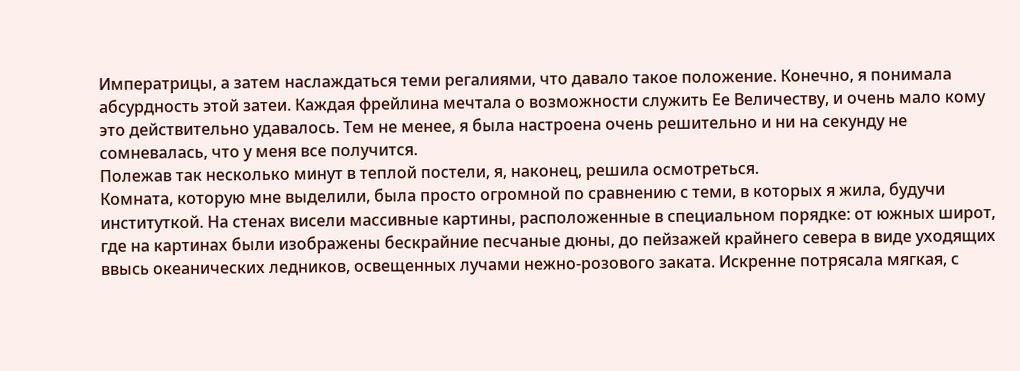Императрицы, а затем наслаждаться теми регалиями, что давало такое положение. Конечно, я понимала абсурдность этой затеи. Каждая фрейлина мечтала о возможности служить Ее Величеству, и очень мало кому это действительно удавалось. Тем не менее, я была настроена очень решительно и ни на секунду не сомневалась, что у меня все получится.
Полежав так несколько минут в теплой постели, я, наконец, решила осмотреться.
Комната, которую мне выделили, была просто огромной по сравнению с теми, в которых я жила, будучи институткой. На стенах висели массивные картины, расположенные в специальном порядке: от южных широт, где на картинах были изображены бескрайние песчаные дюны, до пейзажей крайнего севера в виде уходящих ввысь океанических ледников, освещенных лучами нежно-розового заката. Искренне потрясала мягкая, с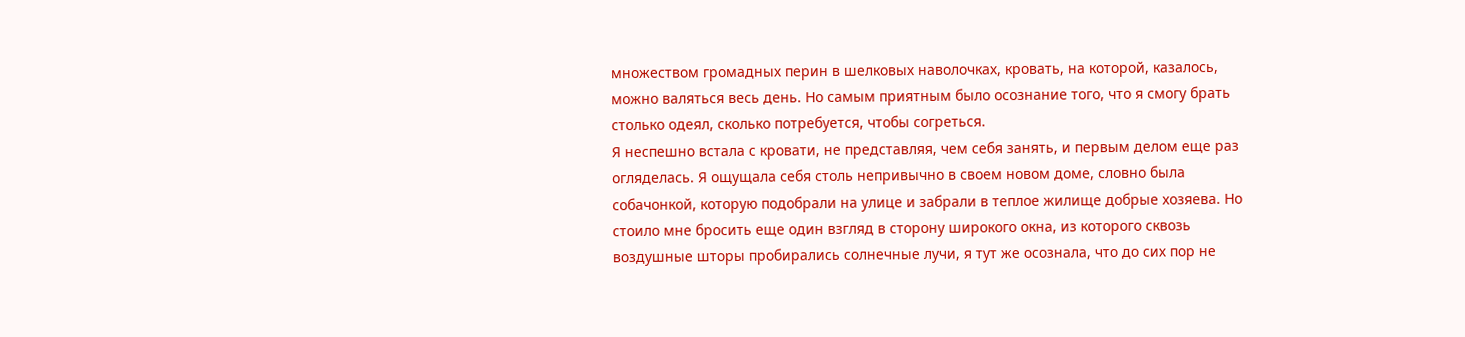множеством громадных перин в шелковых наволочках, кровать, на которой, казалось, можно валяться весь день. Но самым приятным было осознание того, что я смогу брать столько одеял, сколько потребуется, чтобы согреться.
Я неспешно встала с кровати, не представляя, чем себя занять, и первым делом еще раз огляделась. Я ощущала себя столь непривычно в своем новом доме, словно была собачонкой, которую подобрали на улице и забрали в теплое жилище добрые хозяева. Но стоило мне бросить еще один взгляд в сторону широкого окна, из которого сквозь воздушные шторы пробирались солнечные лучи, я тут же осознала, что до сих пор не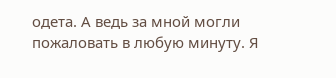одета. А ведь за мной могли пожаловать в любую минуту. Я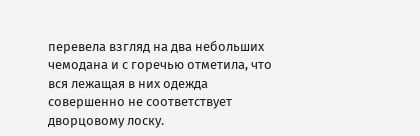перевела взгляд на два небольших чемодана и с горечью отметила, что вся лежащая в них одежда совершенно не соответствует дворцовому лоску.